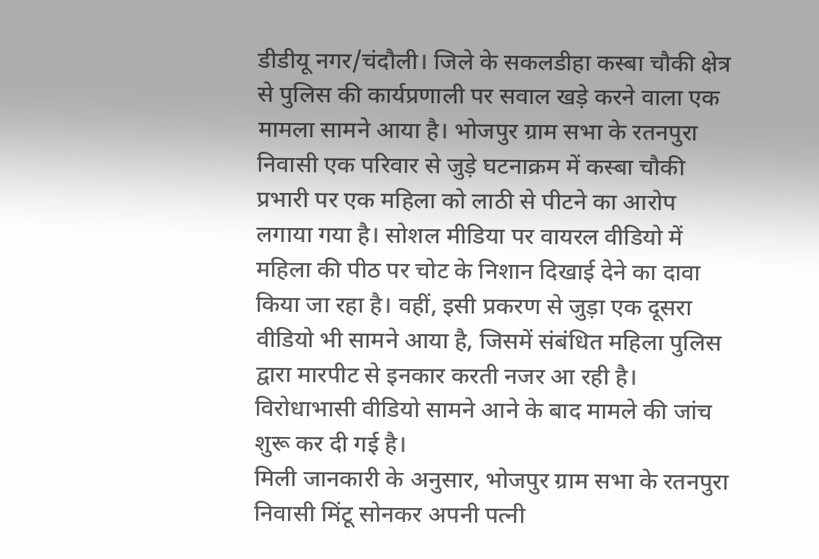डीडीयू नगर/चंदौली। जिले के सकलडीहा कस्बा चौकी क्षेत्र से पुलिस की कार्यप्रणाली पर सवाल खड़े करने वाला एक मामला सामने आया है। भोजपुर ग्राम सभा के रतनपुरा निवासी एक परिवार से जुड़े घटनाक्रम में कस्बा चौकी प्रभारी पर एक महिला को लाठी से पीटने का आरोप लगाया गया है। सोशल मीडिया पर वायरल वीडियो में महिला की पीठ पर चोट के निशान दिखाई देने का दावा किया जा रहा है। वहीं, इसी प्रकरण से जुड़ा एक दूसरा वीडियो भी सामने आया है, जिसमें संबंधित महिला पुलिस द्वारा मारपीट से इनकार करती नजर आ रही है। विरोधाभासी वीडियो सामने आने के बाद मामले की जांच शुरू कर दी गई है।
मिली जानकारी के अनुसार, भोजपुर ग्राम सभा के रतनपुरा निवासी मिंटू सोनकर अपनी पत्नी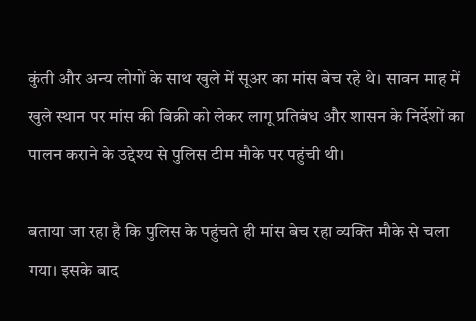कुंती और अन्य लोगों के साथ खुले में सूअर का मांस बेच रहे थे। सावन माह में खुले स्थान पर मांस की बिक्री को लेकर लागू प्रतिबंध और शासन के निर्देशों का पालन कराने के उद्देश्य से पुलिस टीम मौके पर पहुंची थी।

बताया जा रहा है कि पुलिस के पहुंचते ही मांस बेच रहा व्यक्ति मौके से चला गया। इसके बाद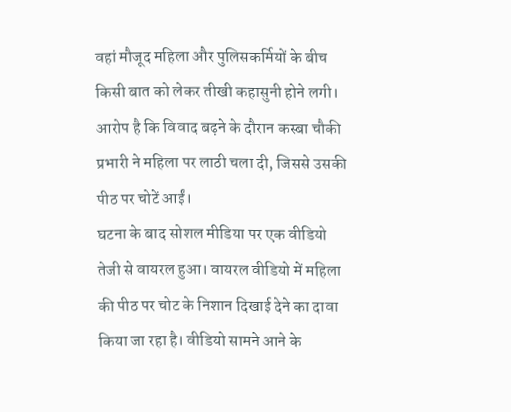वहां मौजूद महिला और पुलिसकर्मियों के बीच किसी बात को लेकर तीखी कहासुनी होने लगी। आरोप है कि विवाद बढ़ने के दौरान कस्बा चौकी प्रभारी ने महिला पर लाठी चला दी, जिससे उसकी पीठ पर चोटें आईं।
घटना के बाद सोशल मीडिया पर एक वीडियो तेजी से वायरल हुआ। वायरल वीडियो में महिला की पीठ पर चोट के निशान दिखाई देने का दावा किया जा रहा है। वीडियो सामने आने के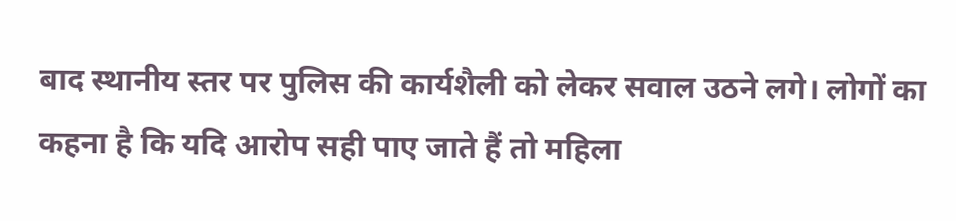बाद स्थानीय स्तर पर पुलिस की कार्यशैली को लेकर सवाल उठने लगे। लोगों का कहना है कि यदि आरोप सही पाए जाते हैं तो महिला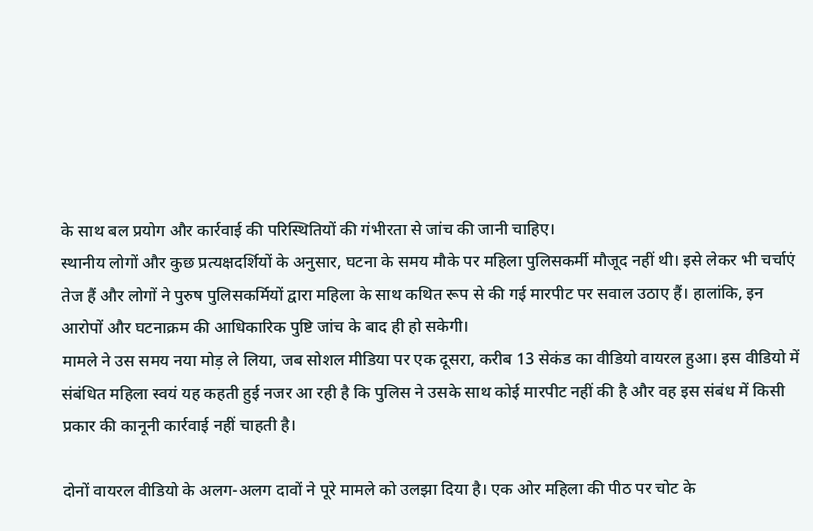के साथ बल प्रयोग और कार्रवाई की परिस्थितियों की गंभीरता से जांच की जानी चाहिए।
स्थानीय लोगों और कुछ प्रत्यक्षदर्शियों के अनुसार, घटना के समय मौके पर महिला पुलिसकर्मी मौजूद नहीं थी। इसे लेकर भी चर्चाएं तेज हैं और लोगों ने पुरुष पुलिसकर्मियों द्वारा महिला के साथ कथित रूप से की गई मारपीट पर सवाल उठाए हैं। हालांकि, इन आरोपों और घटनाक्रम की आधिकारिक पुष्टि जांच के बाद ही हो सकेगी।
मामले ने उस समय नया मोड़ ले लिया, जब सोशल मीडिया पर एक दूसरा, करीब 13 सेकंड का वीडियो वायरल हुआ। इस वीडियो में संबंधित महिला स्वयं यह कहती हुई नजर आ रही है कि पुलिस ने उसके साथ कोई मारपीट नहीं की है और वह इस संबंध में किसी प्रकार की कानूनी कार्रवाई नहीं चाहती है।

दोनों वायरल वीडियो के अलग-अलग दावों ने पूरे मामले को उलझा दिया है। एक ओर महिला की पीठ पर चोट के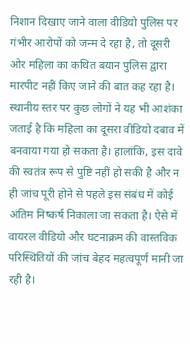निशान दिखाए जाने वाला वीडियो पुलिस पर गंभीर आरोपों को जन्म दे रहा है, तो दूसरी ओर महिला का कथित बयान पुलिस द्वारा मारपीट नहीं किए जाने की बात कह रहा है।
स्थानीय स्तर पर कुछ लोगों ने यह भी आशंका जताई है कि महिला का दूसरा वीडियो दबाव में बनवाया गया हो सकता है। हालांकि, इस दावे की स्वतंत्र रूप से पुष्टि नहीं हो सकी है और न ही जांच पूरी होने से पहले इस संबंध में कोई अंतिम निष्कर्ष निकाला जा सकता है। ऐसे में वायरल वीडियो और घटनाक्रम की वास्तविक परिस्थितियों की जांच बेहद महत्वपूर्ण मानी जा रही है।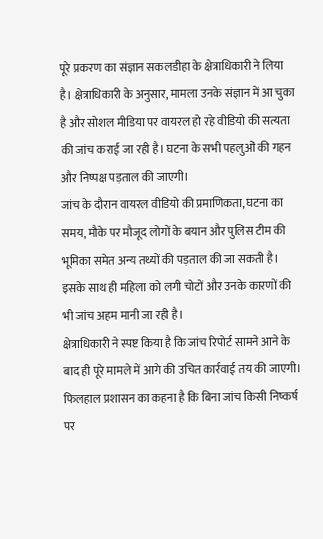पूरे प्रकरण का संज्ञान सकलडीहा के क्षेत्राधिकारी ने लिया है। क्षेत्राधिकारी के अनुसार, मामला उनके संज्ञान में आ चुका है और सोशल मीडिया पर वायरल हो रहे वीडियो की सत्यता की जांच कराई जा रही है। घटना के सभी पहलुओं की गहन और निष्पक्ष पड़ताल की जाएगी।
जांच के दौरान वायरल वीडियो की प्रमाणिकता, घटना का समय, मौके पर मौजूद लोगों के बयान और पुलिस टीम की भूमिका समेत अन्य तथ्यों की पड़ताल की जा सकती है। इसके साथ ही महिला को लगी चोटों और उनके कारणों की भी जांच अहम मानी जा रही है।
क्षेत्राधिकारी ने स्पष्ट किया है कि जांच रिपोर्ट सामने आने के बाद ही पूरे मामले में आगे की उचित कार्रवाई तय की जाएगी। फिलहाल प्रशासन का कहना है कि बिना जांच किसी निष्कर्ष पर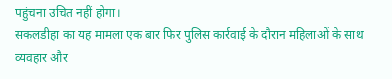पहुंचना उचित नहीं होगा।
सकलडीहा का यह मामला एक बार फिर पुलिस कार्रवाई के दौरान महिलाओं के साथ व्यवहार और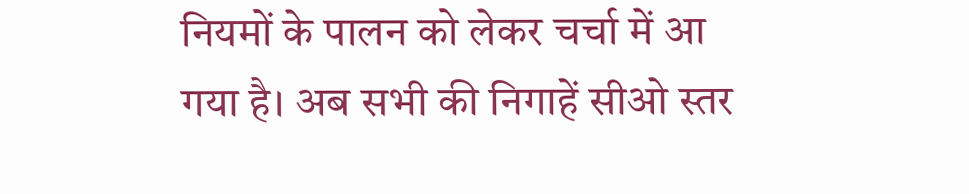नियमों के पालन को लेकर चर्चा में आ गया है। अब सभी की निगाहें सीओ स्तर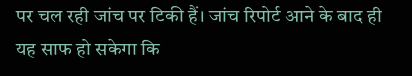पर चल रही जांच पर टिकी हैं। जांच रिपोर्ट आने के बाद ही यह साफ हो सकेगा कि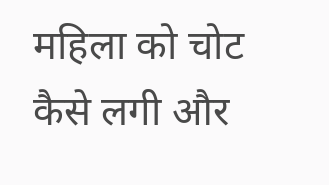महिला को चोट कैसे लगी और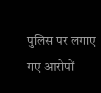पुलिस पर लगाए गए आरोपों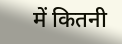में कितनी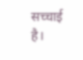सच्चाई है।